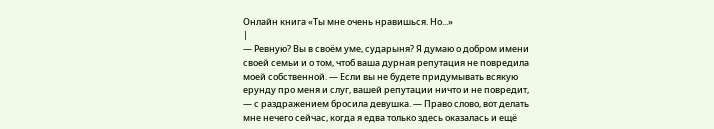Онлайн книга «Ты мне очень нравишься. Но...»
|
— Ревную? Вы в своём уме, сударыня? Я думаю о добром имени своей семьи и о том, чтоб ваша дурная репутация не повредила моей собственной. — Если вы не будете придумывать всякую ерунду про меня и слуг, вашей репутации ничто и не повредит, — с раздражением бросила девушка. — Право слово, вот делать мне нечего сейчас, когда я едва только здесь оказалась и ещё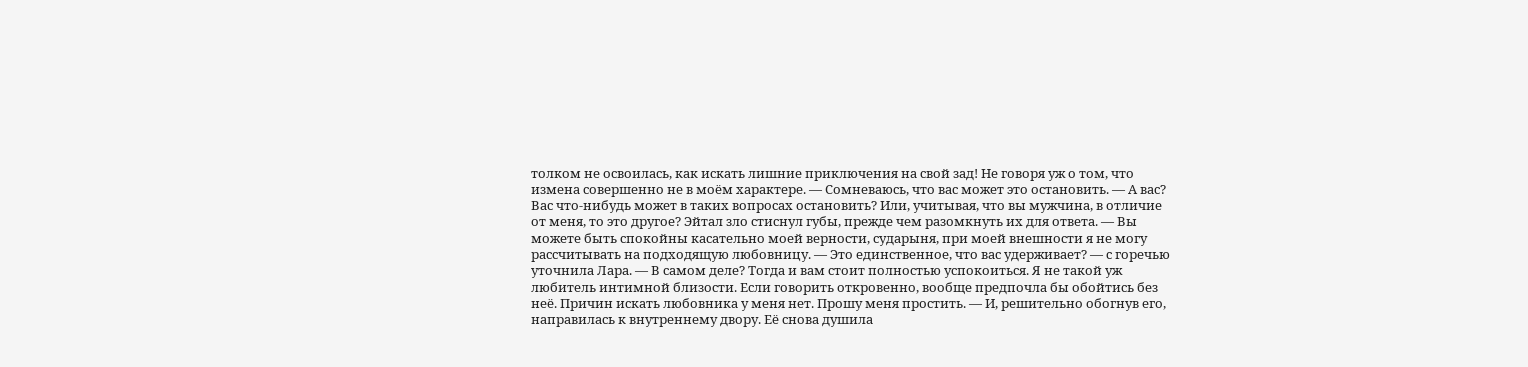толком не освоилась, как искать лишние приключения на свой зад! Не говоря уж о том, что измена совершенно не в моём характере. — Сомневаюсь, что вас может это остановить. — А вас? Вас что-нибудь может в таких вопросах остановить? Или, учитывая, что вы мужчина, в отличие от меня, то это другое? Эйтал зло стиснул губы, прежде чем разомкнуть их для ответа. — Вы можете быть спокойны касательно моей верности, сударыня, при моей внешности я не могу рассчитывать на подходящую любовницу. — Это единственное, что вас удерживает? — с горечью уточнила Лара. — В самом деле? Тогда и вам стоит полностью успокоиться. Я не такой уж любитель интимной близости. Если говорить откровенно, вообще предпочла бы обойтись без неё. Причин искать любовника у меня нет. Прошу меня простить. — И, решительно обогнув его, направилась к внутреннему двору. Её снова душила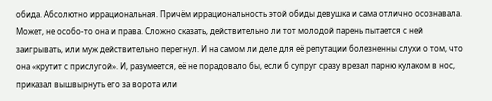обида. Абсолютно иррациональная. Причём иррациональность этой обиды девушка и сама отлично осознавала. Может, не особо-то она и права. Сложно сказать, действительно ли тот молодой парень пытается с ней заигрывать, или муж действительно перегнул. И на самом ли деле для её репутации болезненны слухи о том, что она «крутит с прислугой». И, разумеется, её не порадовало бы, если б супруг сразу врезал парню кулаком в нос, приказал вышвырнуть его за ворота или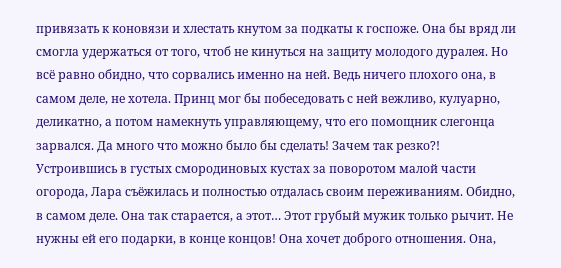привязать к коновязи и хлестать кнутом за подкаты к госпоже. Она бы вряд ли смогла удержаться от того, чтоб не кинуться на защиту молодого дуралея. Но всё равно обидно, что сорвались именно на ней. Ведь ничего плохого она, в самом деле, не хотела. Принц мог бы побеседовать с ней вежливо, кулуарно, деликатно, а потом намекнуть управляющему, что его помощник слегонца зарвался. Да много что можно было бы сделать! Зачем так резко?! Устроившись в густых смородиновых кустах за поворотом малой части огорода, Лара съёжилась и полностью отдалась своим переживаниям. Обидно, в самом деле. Она так старается, а этот… Этот грубый мужик только рычит. Не нужны ей его подарки, в конце концов! Она хочет доброго отношения. Она,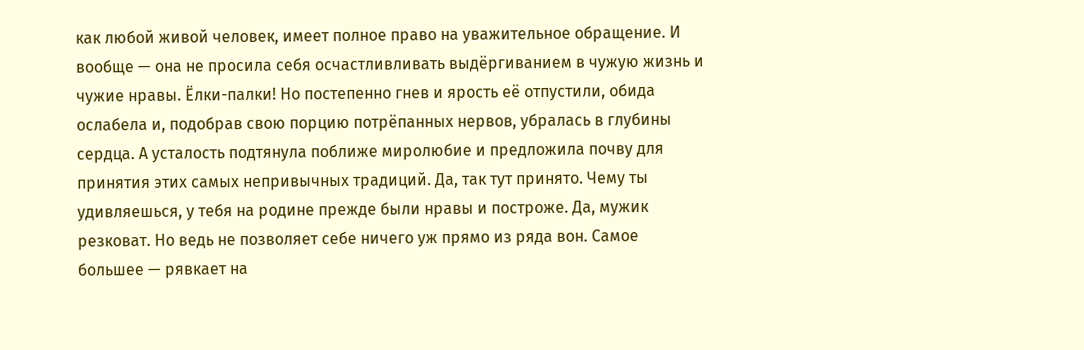как любой живой человек, имеет полное право на уважительное обращение. И вообще — она не просила себя осчастливливать выдёргиванием в чужую жизнь и чужие нравы. Ёлки-палки! Но постепенно гнев и ярость её отпустили, обида ослабела и, подобрав свою порцию потрёпанных нервов, убралась в глубины сердца. А усталость подтянула поближе миролюбие и предложила почву для принятия этих самых непривычных традиций. Да, так тут принято. Чему ты удивляешься, у тебя на родине прежде были нравы и построже. Да, мужик резковат. Но ведь не позволяет себе ничего уж прямо из ряда вон. Самое большее — рявкает на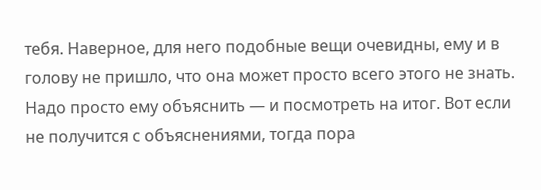тебя. Наверное, для него подобные вещи очевидны, ему и в голову не пришло, что она может просто всего этого не знать. Надо просто ему объяснить — и посмотреть на итог. Вот если не получится с объяснениями, тогда пора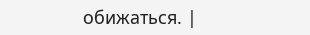обижаться. |